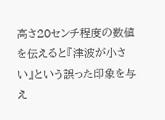高さ20センチ程度の数値を伝えると『津波が小さい』という誤った印象を与え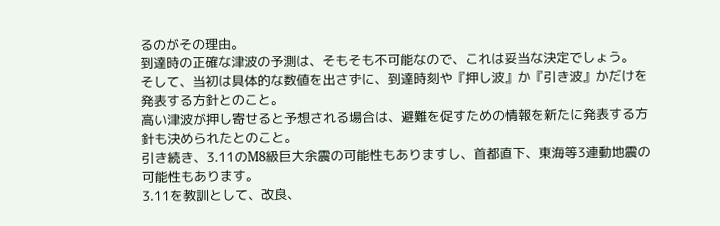るのがその理由。
到達時の正確な津波の予測は、そもそも不可能なので、これは妥当な決定でしょう。
そして、当初は具体的な数値を出さずに、到達時刻や『押し波』か『引き波』かだけを発表する方針とのこと。
高い津波が押し寄せると予想される場合は、避難を促すための情報を新たに発表する方針も決められたとのこと。
引き続き、3.11のM8級巨大余震の可能性もありますし、首都直下、東海等3連動地震の可能性もあります。
3.11を教訓として、改良、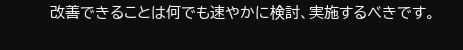改善できることは何でも速やかに検討、実施するべきです。